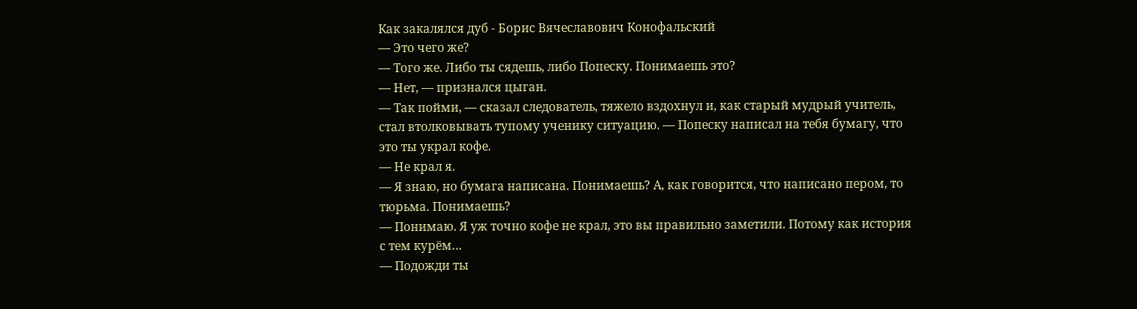Как закалялся дуб - Борис Вячеславович Конофальский
— Это чего же?
— Того же. Либо ты сядешь, либо Попеску. Понимаешь это?
— Нет, — признался цыган.
— Так пойми, — сказал следователь, тяжело вздохнул и, как старый мудрый учитель, стал втолковывать тупому ученику ситуацию. — Попеску написал на тебя бумагу, что это ты украл кофе.
— Не крал я.
— Я знаю, но бумага написана. Понимаешь? А, как говорится, что написано пером, то тюрьма. Понимаешь?
— Понимаю. Я уж точно кофе не крал, это вы правильно заметили. Потому как история с тем курём…
— Подожди ты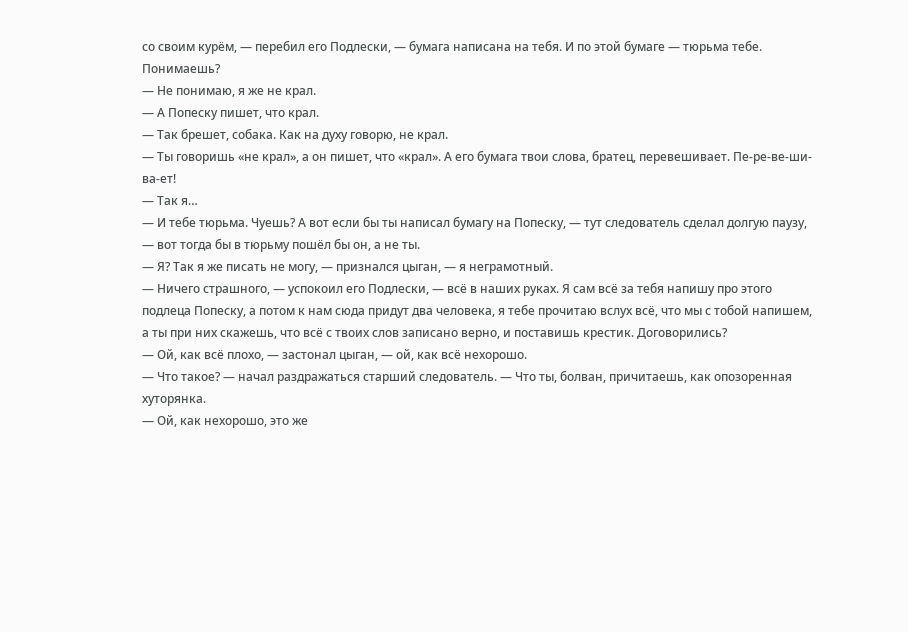со своим курём, — перебил его Подлески, — бумага написана на тебя. И по этой бумаге — тюрьма тебе. Понимаешь?
— Не понимаю, я же не крал.
— А Попеску пишет, что крал.
— Так брешет, собака. Как на духу говорю, не крал.
— Ты говоришь «не крал», а он пишет, что «крал». А его бумага твои слова, братец, перевешивает. Пе-ре-ве-ши-ва-ет!
— Так я…
— И тебе тюрьма. Чуешь? А вот если бы ты написал бумагу на Попеску, — тут следователь сделал долгую паузу, — вот тогда бы в тюрьму пошёл бы он, а не ты.
— Я? Так я же писать не могу, — признался цыган, — я неграмотный.
— Ничего страшного, — успокоил его Подлески, — всё в наших руках. Я сам всё за тебя напишу про этого подлеца Попеску, а потом к нам сюда придут два человека, я тебе прочитаю вслух всё, что мы с тобой напишем, а ты при них скажешь, что всё с твоих слов записано верно, и поставишь крестик. Договорились?
— Ой, как всё плохо, — застонал цыган, — ой, как всё нехорошо.
— Что такое? — начал раздражаться старший следователь. — Что ты, болван, причитаешь, как опозоренная хуторянка.
— Ой, как нехорошо, это же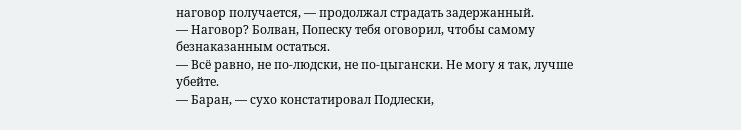наговор получается, — продолжал страдать задержанный.
— Наговор? Болван, Попеску тебя оговорил, чтобы самому безнаказанным остаться.
— Всё равно, не по-людски, не по-цыгански. Не могу я так, лучше убейте.
— Баран, — сухо констатировал Подлески,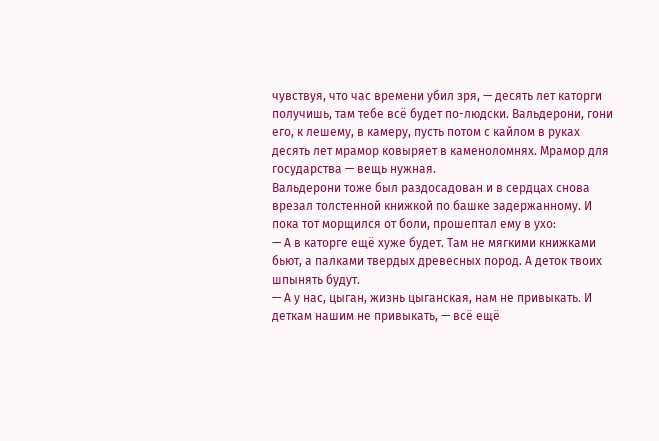чувствуя, что час времени убил зря, — десять лет каторги получишь, там тебе всё будет по-людски. Вальдерони, гони его, к лешему, в камеру, пусть потом с кайлом в руках десять лет мрамор ковыряет в каменоломнях. Мрамор для государства — вещь нужная.
Вальдерони тоже был раздосадован и в сердцах снова врезал толстенной книжкой по башке задержанному. И пока тот морщился от боли, прошептал ему в ухо:
— А в каторге ещё хуже будет. Там не мягкими книжками бьют, а палками твердых древесных пород. А деток твоих шпынять будут.
— А у нас, цыган, жизнь цыганская, нам не привыкать. И деткам нашим не привыкать, — всё ещё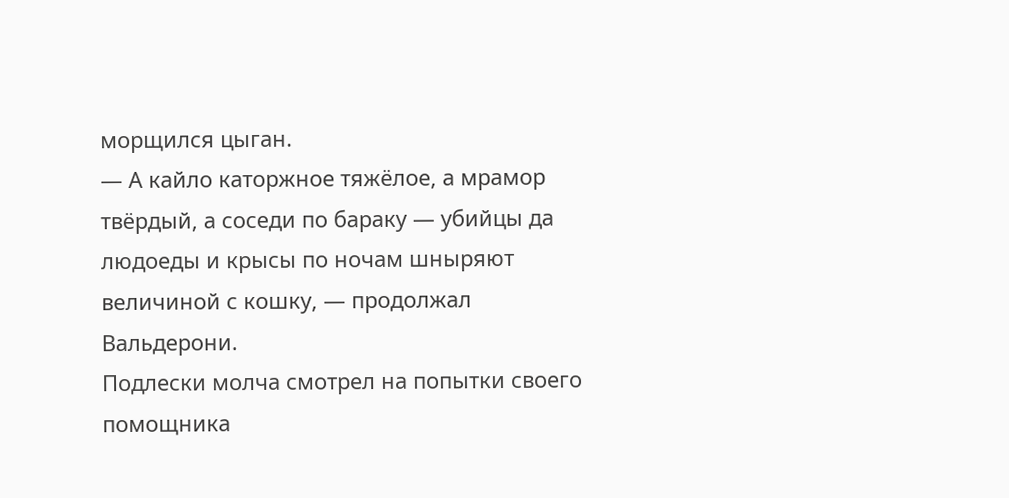морщился цыган.
— А кайло каторжное тяжёлое, а мрамор твёрдый, а соседи по бараку — убийцы да людоеды и крысы по ночам шныряют величиной с кошку, — продолжал Вальдерони.
Подлески молча смотрел на попытки своего помощника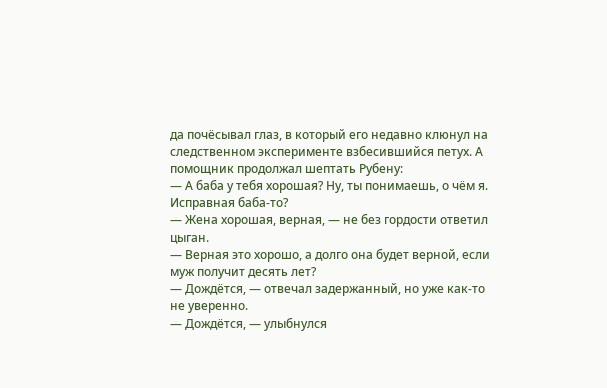да почёсывал глаз, в который его недавно клюнул на следственном эксперименте взбесившийся петух. А помощник продолжал шептать Рубену:
— А баба у тебя хорошая? Ну, ты понимаешь, о чём я. Исправная баба-то?
— Жена хорошая, верная, — не без гордости ответил цыган.
— Верная это хорошо, а долго она будет верной, если муж получит десять лет?
— Дождётся, — отвечал задержанный, но уже как-то не уверенно.
— Дождётся, — улыбнулся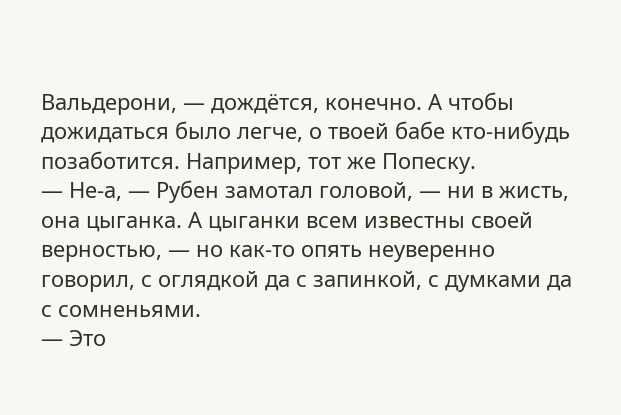Вальдерони, — дождётся, конечно. А чтобы дожидаться было легче, о твоей бабе кто-нибудь позаботится. Например, тот же Попеску.
— Не-а, — Рубен замотал головой, — ни в жисть, она цыганка. А цыганки всем известны своей верностью, — но как-то опять неуверенно говорил, с оглядкой да с запинкой, с думками да с сомненьями.
— Это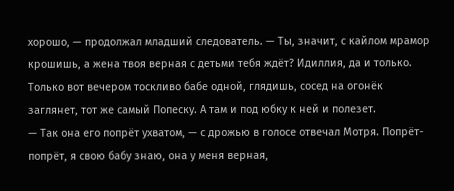хорошо, — продолжал младший следователь. — Ты, значит, с кайлом мрамор крошишь, а жена твоя верная с детьми тебя ждёт? Идиллия, да и только. Только вот вечером тоскливо бабе одной, глядишь, сосед на огонёк заглянет, тот же самый Попеску. А там и под юбку к ней и полезет.
— Так она его попрёт ухватом, — с дрожью в голосе отвечал Мотря. Попрёт-попрёт, я свою бабу знаю, она у меня верная,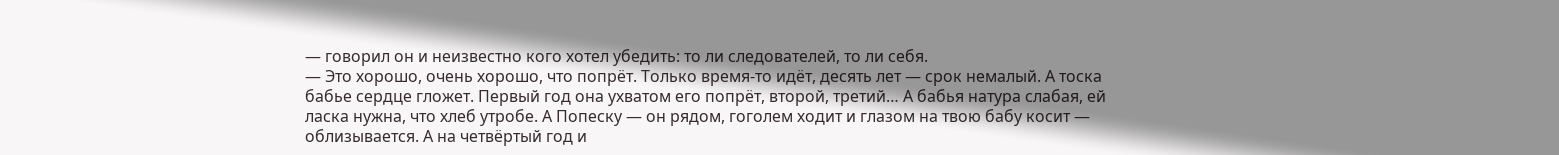— говорил он и неизвестно кого хотел убедить: то ли следователей, то ли себя.
— Это хорошо, очень хорошо, что попрёт. Только время-то идёт, десять лет — срок немалый. А тоска бабье сердце гложет. Первый год она ухватом его попрёт, второй, третий… А бабья натура слабая, ей ласка нужна, что хлеб утробе. А Попеску — он рядом, гоголем ходит и глазом на твою бабу косит — облизывается. А на четвёртый год и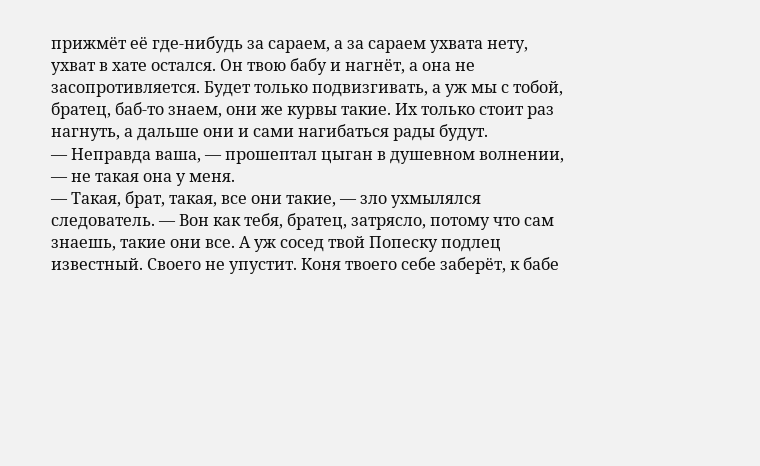прижмёт её где-нибудь за сараем, а за сараем ухвата нету, ухват в хате остался. Он твою бабу и нагнёт, а она не засопротивляется. Будет только подвизгивать, а уж мы с тобой, братец, баб-то знаем, они же курвы такие. Их только стоит раз нагнуть, а дальше они и сами нагибаться рады будут.
— Неправда ваша, — прошептал цыган в душевном волнении, — не такая она у меня.
— Такая, брат, такая, все они такие, — зло ухмылялся следователь. — Вон как тебя, братец, затрясло, потому что сам знаешь, такие они все. А уж сосед твой Попеску подлец известный. Своего не упустит. Коня твоего себе заберёт, к бабе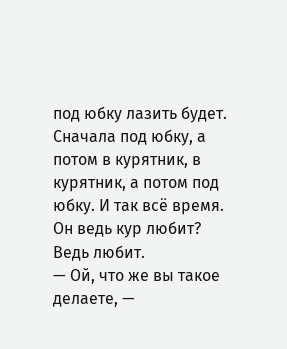под юбку лазить будет. Сначала под юбку, а потом в курятник, в курятник, а потом под юбку. И так всё время. Он ведь кур любит? Ведь любит.
— Ой, что же вы такое делаете, —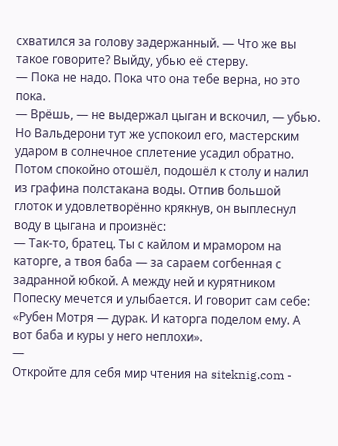схватился за голову задержанный. — Что же вы такое говорите? Выйду, убью её стерву.
— Пока не надо. Пока что она тебе верна, но это пока.
— Врёшь, — не выдержал цыган и вскочил, — убью.
Но Вальдерони тут же успокоил его, мастерским ударом в солнечное сплетение усадил обратно. Потом спокойно отошёл, подошёл к столу и налил из графина полстакана воды. Отпив большой глоток и удовлетворённо крякнув, он выплеснул воду в цыгана и произнёс:
— Так-то, братец. Ты с кайлом и мрамором на каторге, а твоя баба — за сараем согбенная с задранной юбкой. А между ней и курятником Попеску мечется и улыбается. И говорит сам себе: «Рубен Мотря — дурак. И каторга поделом ему. А вот баба и куры у него неплохи».
—
Откройте для себя мир чтения на siteknig.com -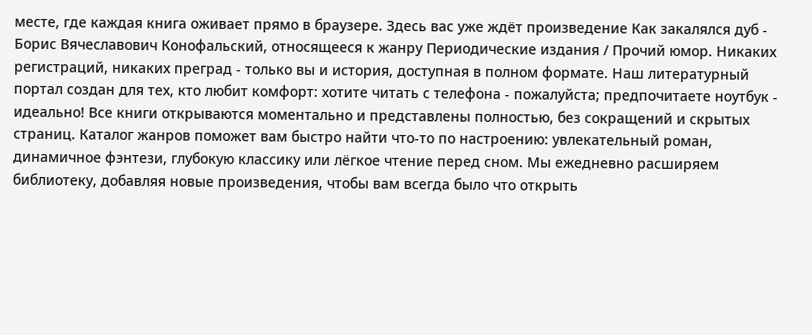месте, где каждая книга оживает прямо в браузере. Здесь вас уже ждёт произведение Как закалялся дуб - Борис Вячеславович Конофальский, относящееся к жанру Периодические издания / Прочий юмор. Никаких регистраций, никаких преград - только вы и история, доступная в полном формате. Наш литературный портал создан для тех, кто любит комфорт: хотите читать с телефона - пожалуйста; предпочитаете ноутбук - идеально! Все книги открываются моментально и представлены полностью, без сокращений и скрытых страниц. Каталог жанров поможет вам быстро найти что-то по настроению: увлекательный роман, динамичное фэнтези, глубокую классику или лёгкое чтение перед сном. Мы ежедневно расширяем библиотеку, добавляя новые произведения, чтобы вам всегда было что открыть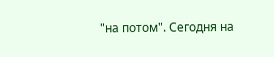"на потом". Сегодня на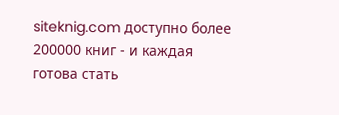siteknig.com доступно более 200000 книг - и каждая готова стать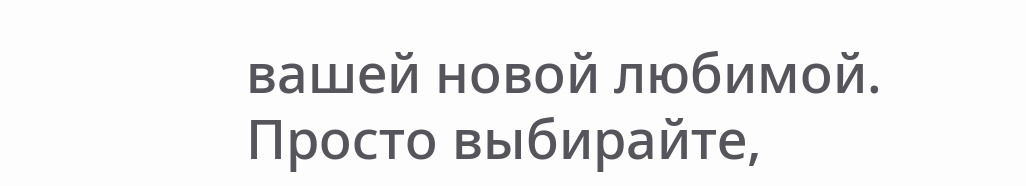вашей новой любимой. Просто выбирайте,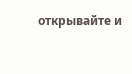открывайте и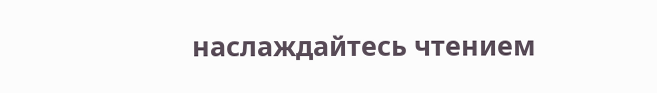наслаждайтесь чтением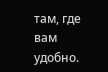там, где вам удобно.